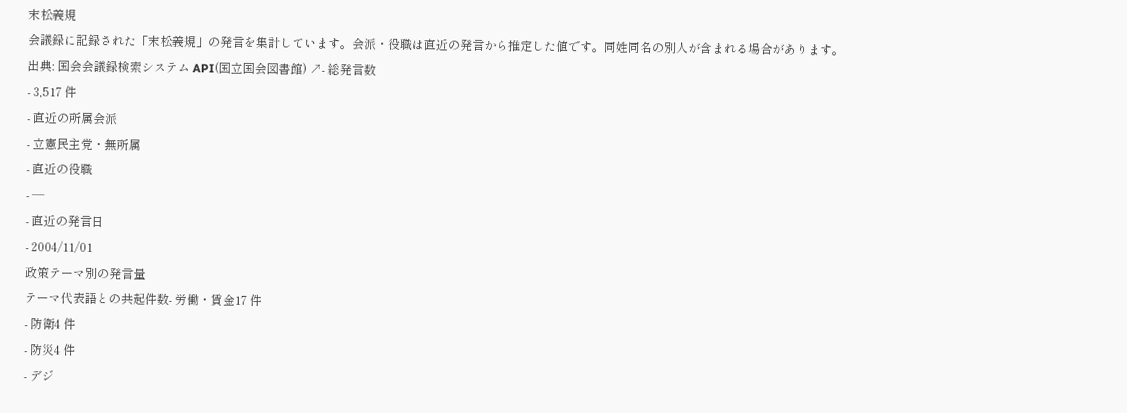末松義規
会議録に記録された「末松義規」の発言を集計しています。会派・役職は直近の発言から推定した値です。同姓同名の別人が含まれる場合があります。
出典: 国会会議録検索システム API(国立国会図書館) ↗- 総発言数
- 3,517 件
- 直近の所属会派
- 立憲民主党・無所属
- 直近の役職
- —
- 直近の発言日
- 2004/11/01
政策テーマ別の発言量
テーマ代表語との共起件数- 労働・賃金17 件
- 防衛4 件
- 防災4 件
- デジ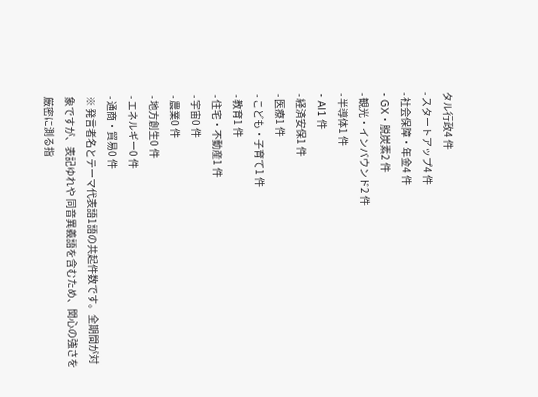タル行政4 件
- スタートアップ4 件
- 社会保障・年金4 件
- GX・脱炭素2 件
- 観光・インバウンド2 件
- 半導体1 件
- AI1 件
- 経済安保1 件
- 医療1 件
- こども・子育て1 件
- 教育1 件
- 住宅・不動産1 件
- 宇宙0 件
- 農業0 件
- 地方創生0 件
- エネルギー0 件
- 通商・貿易0 件
※ 発言者名とテーマ代表語1語の共起件数です。全期間が対象ですが、表記ゆれや 同音異義語を含むため、関心の強さを厳密に測る指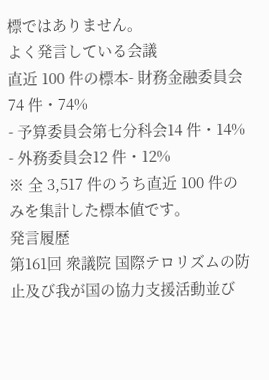標ではありません。
よく発言している会議
直近 100 件の標本- 財務金融委員会74 件・74%
- 予算委員会第七分科会14 件・14%
- 外務委員会12 件・12%
※ 全 3,517 件のうち直近 100 件のみを集計した標本値です。
発言履歴
第161回 衆議院 国際テロリズムの防止及び我が国の協力支援活動並び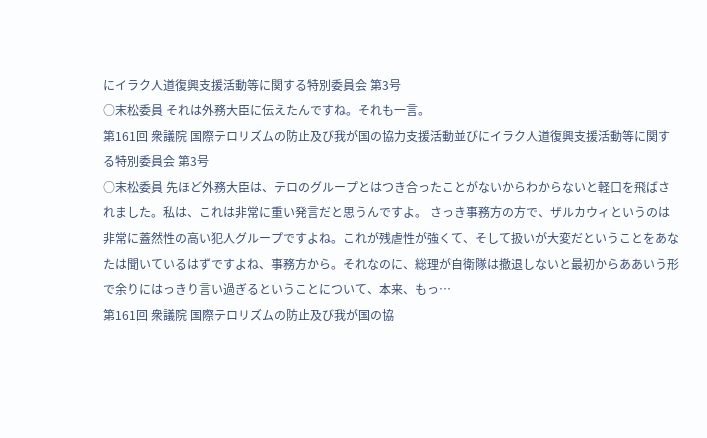にイラク人道復興支援活動等に関する特別委員会 第3号
○末松委員 それは外務大臣に伝えたんですね。それも一言。
第161回 衆議院 国際テロリズムの防止及び我が国の協力支援活動並びにイラク人道復興支援活動等に関する特別委員会 第3号
○末松委員 先ほど外務大臣は、テロのグループとはつき合ったことがないからわからないと軽口を飛ばされました。私は、これは非常に重い発言だと思うんですよ。 さっき事務方の方で、ザルカウィというのは非常に蓋然性の高い犯人グループですよね。これが残虐性が強くて、そして扱いが大変だということをあなたは聞いているはずですよね、事務方から。それなのに、総理が自衛隊は撤退しないと最初からああいう形で余りにはっきり言い過ぎるということについて、本来、もっ…
第161回 衆議院 国際テロリズムの防止及び我が国の協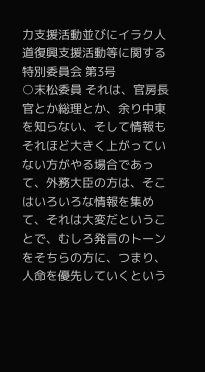力支援活動並びにイラク人道復興支援活動等に関する特別委員会 第3号
○末松委員 それは、官房長官とか総理とか、余り中東を知らない、そして情報もそれほど大きく上がっていない方がやる場合であって、外務大臣の方は、そこはいろいろな情報を集めて、それは大変だということで、むしろ発言のトーンをそちらの方に、つまり、人命を優先していくという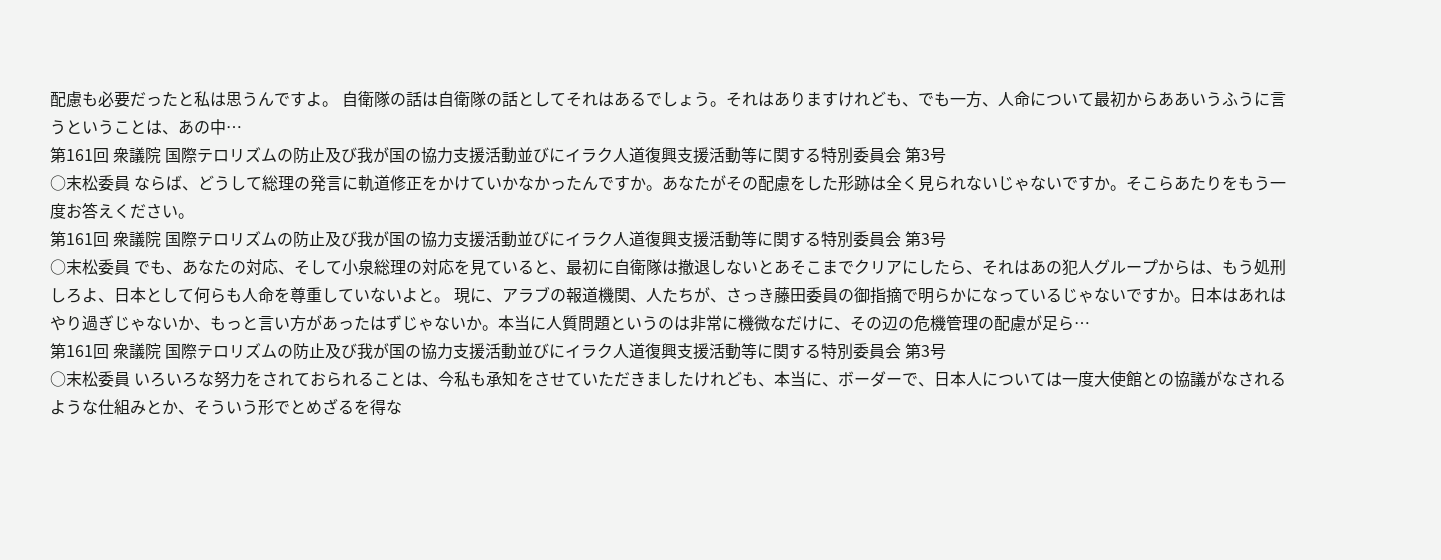配慮も必要だったと私は思うんですよ。 自衛隊の話は自衛隊の話としてそれはあるでしょう。それはありますけれども、でも一方、人命について最初からああいうふうに言うということは、あの中…
第161回 衆議院 国際テロリズムの防止及び我が国の協力支援活動並びにイラク人道復興支援活動等に関する特別委員会 第3号
○末松委員 ならば、どうして総理の発言に軌道修正をかけていかなかったんですか。あなたがその配慮をした形跡は全く見られないじゃないですか。そこらあたりをもう一度お答えください。
第161回 衆議院 国際テロリズムの防止及び我が国の協力支援活動並びにイラク人道復興支援活動等に関する特別委員会 第3号
○末松委員 でも、あなたの対応、そして小泉総理の対応を見ていると、最初に自衛隊は撤退しないとあそこまでクリアにしたら、それはあの犯人グループからは、もう処刑しろよ、日本として何らも人命を尊重していないよと。 現に、アラブの報道機関、人たちが、さっき藤田委員の御指摘で明らかになっているじゃないですか。日本はあれはやり過ぎじゃないか、もっと言い方があったはずじゃないか。本当に人質問題というのは非常に機微なだけに、その辺の危機管理の配慮が足ら…
第161回 衆議院 国際テロリズムの防止及び我が国の協力支援活動並びにイラク人道復興支援活動等に関する特別委員会 第3号
○末松委員 いろいろな努力をされておられることは、今私も承知をさせていただきましたけれども、本当に、ボーダーで、日本人については一度大使館との協議がなされるような仕組みとか、そういう形でとめざるを得な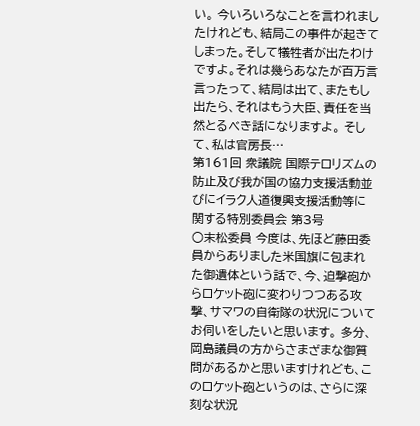い。 今いろいろなことを言われましたけれども、結局この事件が起きてしまった。そして犠牲者が出たわけですよ。それは幾らあなたが百万言言ったって、結局は出て、またもし出たら、それはもう大臣、責任を当然とるべき話になりますよ。 そして、私は官房長…
第161回 衆議院 国際テロリズムの防止及び我が国の協力支援活動並びにイラク人道復興支援活動等に関する特別委員会 第3号
○末松委員 今度は、先ほど藤田委員からありました米国旗に包まれた御遺体という話で、今、迫撃砲からロケット砲に変わりつつある攻撃、サマワの自衛隊の状況についてお伺いをしたいと思います。 多分、岡島議員の方からさまざまな御質問があるかと思いますけれども、このロケット砲というのは、さらに深刻な状況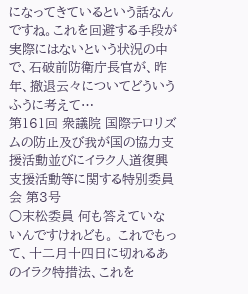になってきているという話なんですね。これを回避する手段が実際にはないという状況の中で、石破前防衛庁長官が、昨年、撤退云々についてどういうふうに考えて…
第161回 衆議院 国際テロリズムの防止及び我が国の協力支援活動並びにイラク人道復興支援活動等に関する特別委員会 第3号
○末松委員 何も答えていないんですけれども。 これでもって、十二月十四日に切れるあのイラク特措法、これを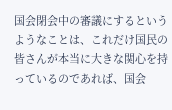国会閉会中の審議にするというようなことは、これだけ国民の皆さんが本当に大きな関心を持っているのであれば、国会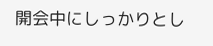開会中にしっかりとし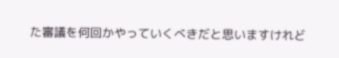た審議を何回かやっていくべきだと思いますけれど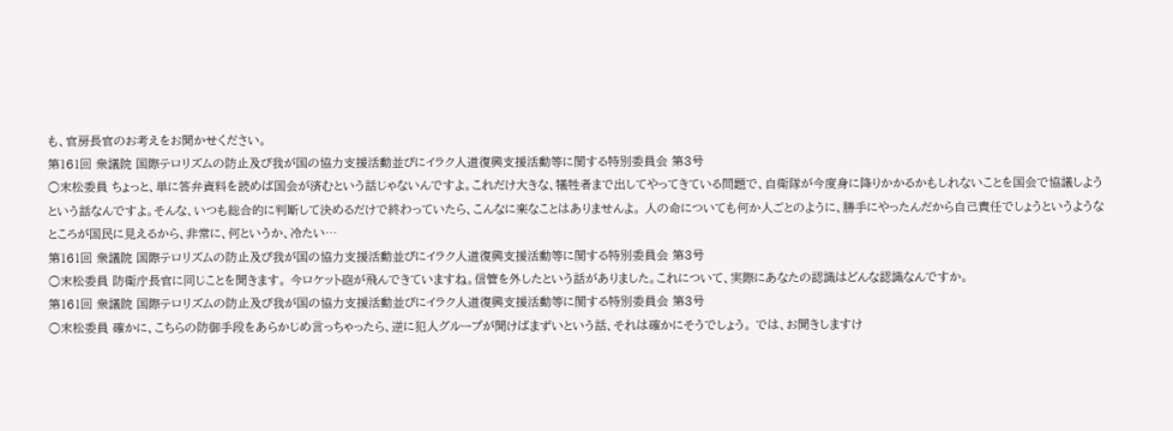も、官房長官のお考えをお聞かせください。
第161回 衆議院 国際テロリズムの防止及び我が国の協力支援活動並びにイラク人道復興支援活動等に関する特別委員会 第3号
○末松委員 ちょっと、単に答弁資料を読めば国会が済むという話じゃないんですよ。これだけ大きな、犠牲者まで出してやってきている問題で、自衛隊が今度身に降りかかるかもしれないことを国会で協議しようという話なんですよ。そんな、いつも総合的に判断して決めるだけで終わっていたら、こんなに楽なことはありませんよ。 人の命についても何か人ごとのように、勝手にやったんだから自己責任でしょうというようなところが国民に見えるから、非常に、何というか、冷たい…
第161回 衆議院 国際テロリズムの防止及び我が国の協力支援活動並びにイラク人道復興支援活動等に関する特別委員会 第3号
○末松委員 防衛庁長官に同じことを聞きます。 今ロケット砲が飛んできていますね。信管を外したという話がありました。これについて、実際にあなたの認識はどんな認識なんですか。
第161回 衆議院 国際テロリズムの防止及び我が国の協力支援活動並びにイラク人道復興支援活動等に関する特別委員会 第3号
○末松委員 確かに、こちらの防御手段をあらかじめ言っちゃったら、逆に犯人グループが聞けばまずいという話、それは確かにそうでしょう。 では、お聞きしますけ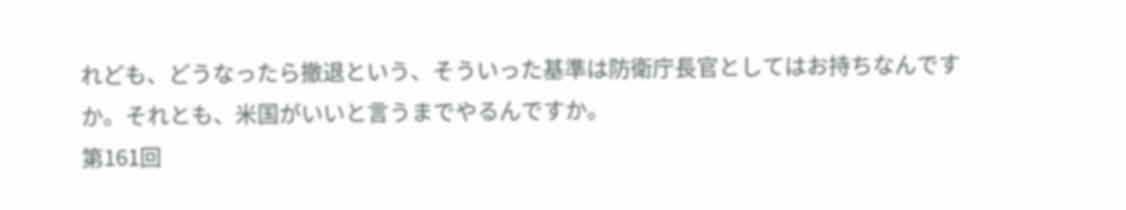れども、どうなったら撤退という、そういった基準は防衛庁長官としてはお持ちなんですか。それとも、米国がいいと言うまでやるんですか。
第161回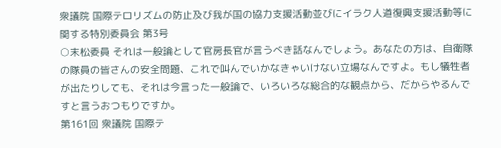衆議院 国際テロリズムの防止及び我が国の協力支援活動並びにイラク人道復興支援活動等に関する特別委員会 第3号
○末松委員 それは一般論として官房長官が言うべき話なんでしょう。あなたの方は、自衛隊の隊員の皆さんの安全問題、これで叫んでいかなきゃいけない立場なんですよ。もし犠牲者が出たりしても、それは今言った一般論で、いろいろな総合的な観点から、だからやるんですと言うおつもりですか。
第161回 衆議院 国際テ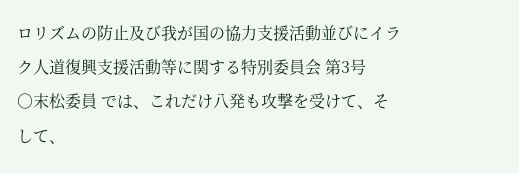ロリズムの防止及び我が国の協力支援活動並びにイラク人道復興支援活動等に関する特別委員会 第3号
○末松委員 では、これだけ八発も攻撃を受けて、そして、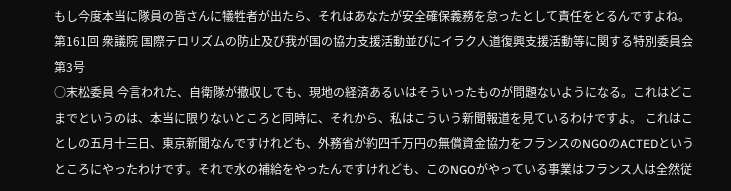もし今度本当に隊員の皆さんに犠牲者が出たら、それはあなたが安全確保義務を怠ったとして責任をとるんですよね。
第161回 衆議院 国際テロリズムの防止及び我が国の協力支援活動並びにイラク人道復興支援活動等に関する特別委員会 第3号
○末松委員 今言われた、自衛隊が撤収しても、現地の経済あるいはそういったものが問題ないようになる。これはどこまでというのは、本当に限りないところと同時に、それから、私はこういう新聞報道を見ているわけですよ。 これはことしの五月十三日、東京新聞なんですけれども、外務省が約四千万円の無償資金協力をフランスのNGOのACTEDというところにやったわけです。それで水の補給をやったんですけれども、このNGOがやっている事業はフランス人は全然従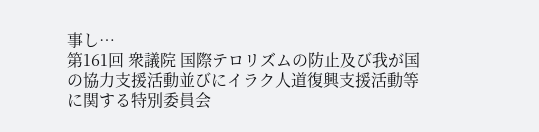事し…
第161回 衆議院 国際テロリズムの防止及び我が国の協力支援活動並びにイラク人道復興支援活動等に関する特別委員会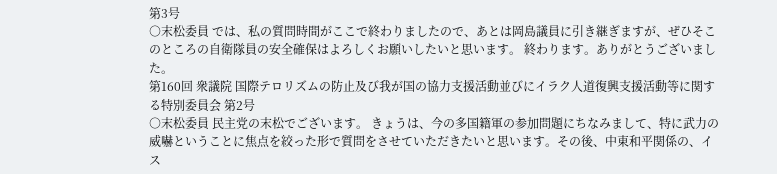第3号
○末松委員 では、私の質問時間がここで終わりましたので、あとは岡島議員に引き継ぎますが、ぜひそこのところの自衛隊員の安全確保はよろしくお願いしたいと思います。 終わります。ありがとうございました。
第160回 衆議院 国際テロリズムの防止及び我が国の協力支援活動並びにイラク人道復興支援活動等に関する特別委員会 第2号
○末松委員 民主党の末松でございます。 きょうは、今の多国籍軍の参加問題にちなみまして、特に武力の威嚇ということに焦点を絞った形で質問をさせていただきたいと思います。その後、中東和平関係の、イス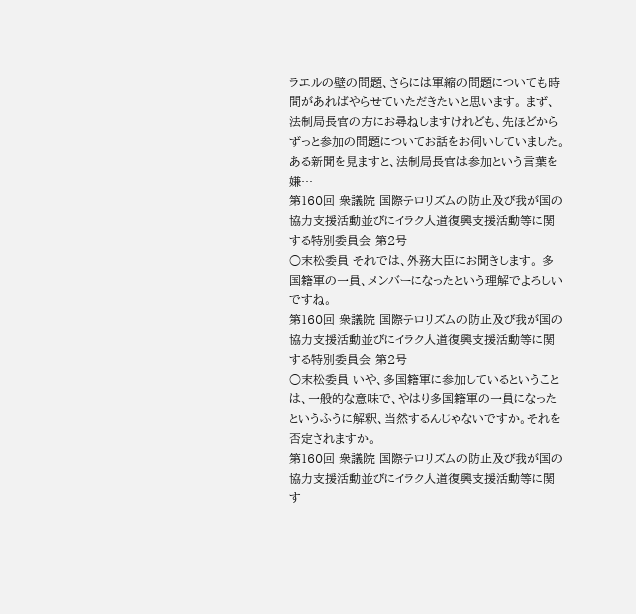ラエルの壁の問題、さらには軍縮の問題についても時間があればやらせていただきたいと思います。 まず、法制局長官の方にお尋ねしますけれども、先ほどからずっと参加の問題についてお話をお伺いしていました。ある新聞を見ますと、法制局長官は参加という言葉を嫌…
第160回 衆議院 国際テロリズムの防止及び我が国の協力支援活動並びにイラク人道復興支援活動等に関する特別委員会 第2号
○末松委員 それでは、外務大臣にお聞きします。 多国籍軍の一員、メンバーになったという理解でよろしいですね。
第160回 衆議院 国際テロリズムの防止及び我が国の協力支援活動並びにイラク人道復興支援活動等に関する特別委員会 第2号
○末松委員 いや、多国籍軍に参加しているということは、一般的な意味で、やはり多国籍軍の一員になったというふうに解釈、当然するんじゃないですか。それを否定されますか。
第160回 衆議院 国際テロリズムの防止及び我が国の協力支援活動並びにイラク人道復興支援活動等に関す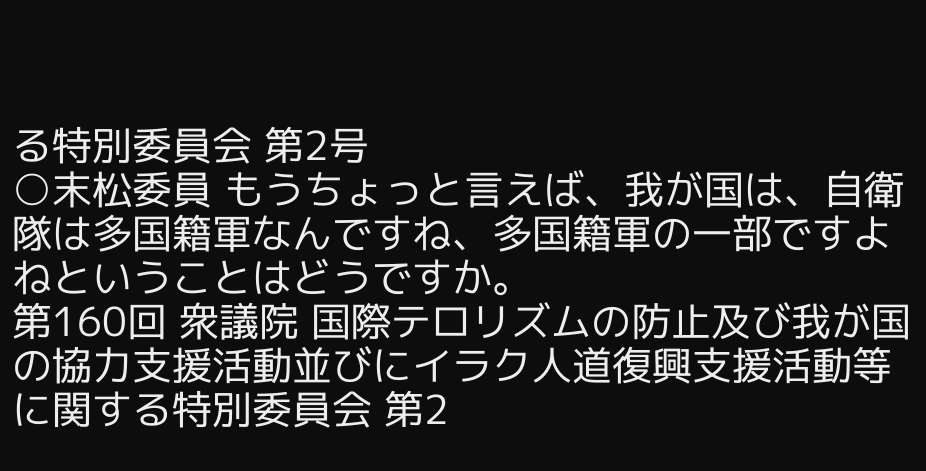る特別委員会 第2号
○末松委員 もうちょっと言えば、我が国は、自衛隊は多国籍軍なんですね、多国籍軍の一部ですよねということはどうですか。
第160回 衆議院 国際テロリズムの防止及び我が国の協力支援活動並びにイラク人道復興支援活動等に関する特別委員会 第2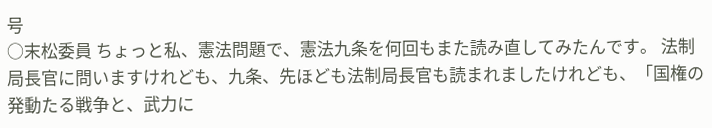号
○末松委員 ちょっと私、憲法問題で、憲法九条を何回もまた読み直してみたんです。 法制局長官に問いますけれども、九条、先ほども法制局長官も読まれましたけれども、「国権の発動たる戦争と、武力に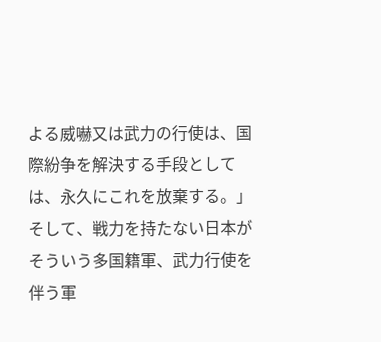よる威嚇又は武力の行使は、国際紛争を解決する手段としては、永久にこれを放棄する。」そして、戦力を持たない日本がそういう多国籍軍、武力行使を伴う軍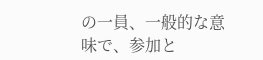の一員、一般的な意味で、参加と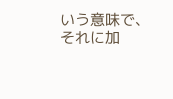いう意味で、それに加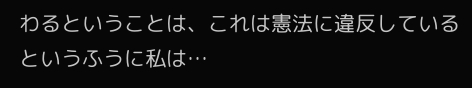わるということは、これは憲法に違反しているというふうに私は…